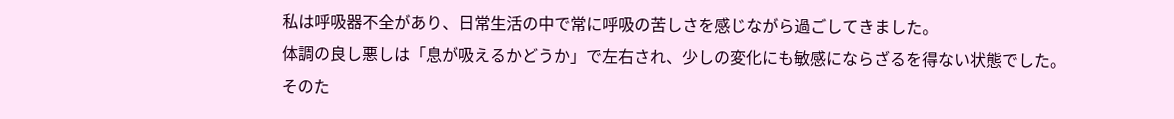私は呼吸器不全があり、日常生活の中で常に呼吸の苦しさを感じながら過ごしてきました。
体調の良し悪しは「息が吸えるかどうか」で左右され、少しの変化にも敏感にならざるを得ない状態でした。
そのた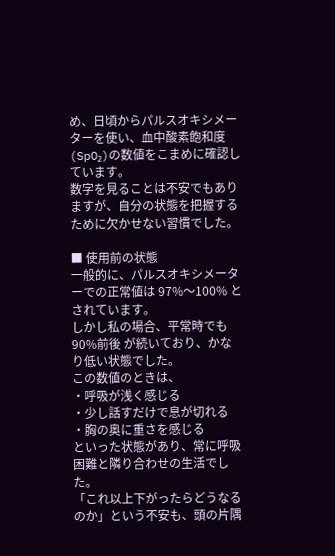め、日頃からパルスオキシメーターを使い、血中酸素飽和度(SpO₂)の数値をこまめに確認しています。
数字を見ることは不安でもありますが、自分の状態を把握するために欠かせない習慣でした。

■ 使用前の状態
一般的に、パルスオキシメーターでの正常値は 97%〜100% とされています。
しかし私の場合、平常時でも 90%前後 が続いており、かなり低い状態でした。
この数値のときは、
・呼吸が浅く感じる
・少し話すだけで息が切れる
・胸の奥に重さを感じる
といった状態があり、常に呼吸困難と隣り合わせの生活でした。
「これ以上下がったらどうなるのか」という不安も、頭の片隅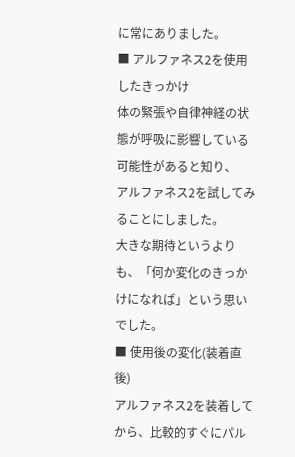に常にありました。
■ アルファネス2を使用したきっかけ
体の緊張や自律神経の状態が呼吸に影響している可能性があると知り、
アルファネス2を試してみることにしました。
大きな期待というよりも、「何か変化のきっかけになれば」という思いでした。
■ 使用後の変化(装着直後)
アルファネス2を装着してから、比較的すぐにパル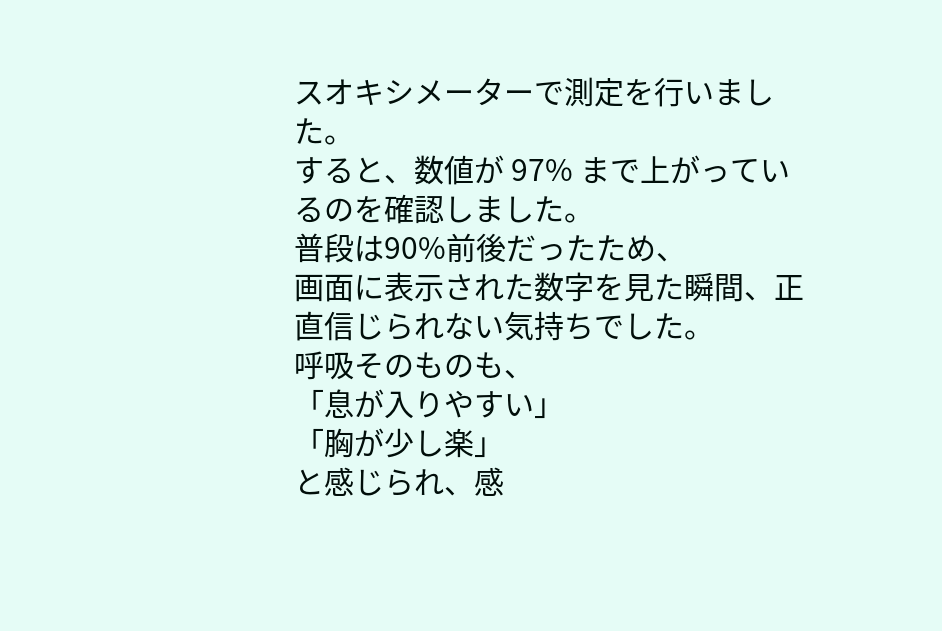スオキシメーターで測定を行いました。
すると、数値が 97% まで上がっているのを確認しました。
普段は90%前後だったため、
画面に表示された数字を見た瞬間、正直信じられない気持ちでした。
呼吸そのものも、
「息が入りやすい」
「胸が少し楽」
と感じられ、感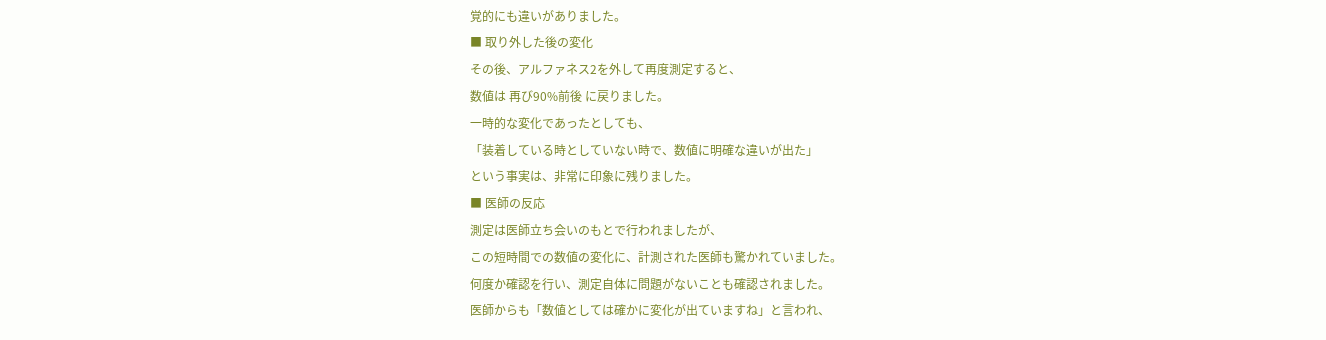覚的にも違いがありました。
■ 取り外した後の変化
その後、アルファネス2を外して再度測定すると、
数値は 再び90%前後 に戻りました。
一時的な変化であったとしても、
「装着している時としていない時で、数値に明確な違いが出た」
という事実は、非常に印象に残りました。
■ 医師の反応
測定は医師立ち会いのもとで行われましたが、
この短時間での数値の変化に、計測された医師も驚かれていました。
何度か確認を行い、測定自体に問題がないことも確認されました。
医師からも「数値としては確かに変化が出ていますね」と言われ、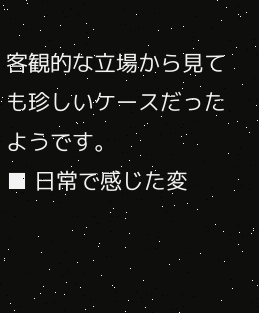客観的な立場から見ても珍しいケースだったようです。
■ 日常で感じた変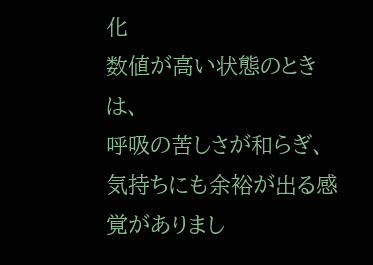化
数値が高い状態のときは、
呼吸の苦しさが和らぎ、気持ちにも余裕が出る感覚がありまし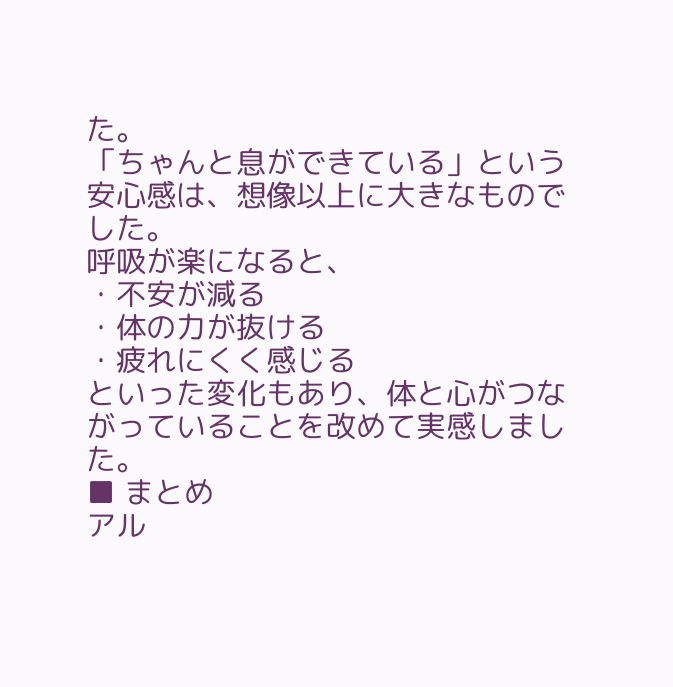た。
「ちゃんと息ができている」という安心感は、想像以上に大きなものでした。
呼吸が楽になると、
・不安が減る
・体の力が抜ける
・疲れにくく感じる
といった変化もあり、体と心がつながっていることを改めて実感しました。
■ まとめ
アル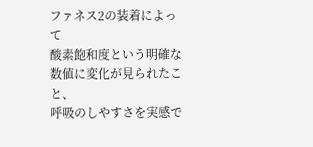ファネス2の装着によって
酸素飽和度という明確な数値に変化が見られたこと、
呼吸のしやすさを実感で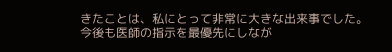きたことは、私にとって非常に大きな出来事でした。
今後も医師の指示を最優先にしなが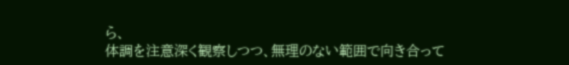ら、
体調を注意深く観察しつつ、無理のない範囲で向き合って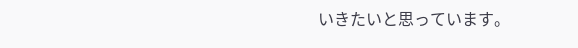いきたいと思っています。